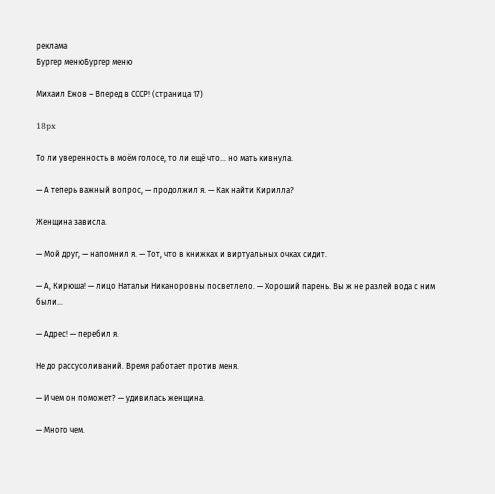реклама
Бургер менюБургер меню

Михаил Ежов – Вперед в СССР! (страница 17)

18px

То ли уверенность в моём голосе, то ли ещё что… но мать кивнула.

— А теперь важный вопрос, — продолжил я. — Как найти Кирилла?

Женщина зависла.

— Мой друг, — напомнил я. — Тот, что в книжках и виртуальных очках сидит.

— А, Кирюша! — лицо Натальи Никаноровны посветлело. — Хороший парень. Вы ж не разлей вода с ним были…

— Адрес! — перебил я.

Не до рассусоливаний. Время работает против меня.

— И чем он поможет? — удивилась женщина.

— Много чем.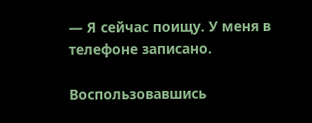— Я сейчас поищу. У меня в телефоне записано.

Воспользовавшись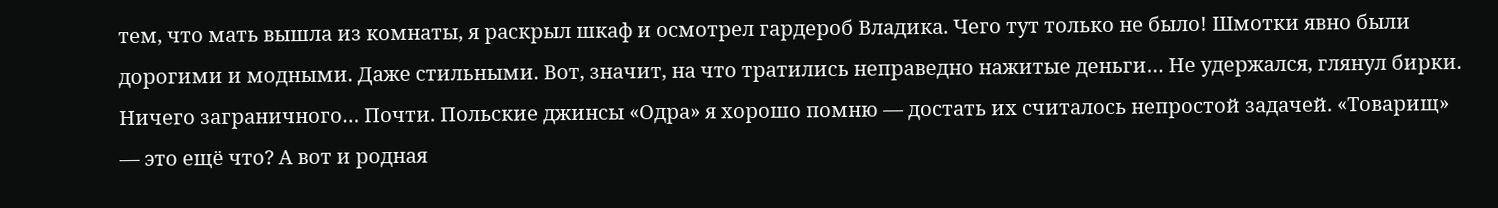тем, что мать вышла из комнаты, я раскрыл шкаф и осмотрел гардероб Владика. Чего тут только не было! Шмотки явно были дорогими и модными. Даже стильными. Вот, значит, на что тратились неправедно нажитые деньги… Не удержался, глянул бирки. Ничего заграничного… Почти. Польские джинсы «Одра» я хорошо помню — достать их считалось непростой задачей. «Товарищ» — это ещё что? А вот и родная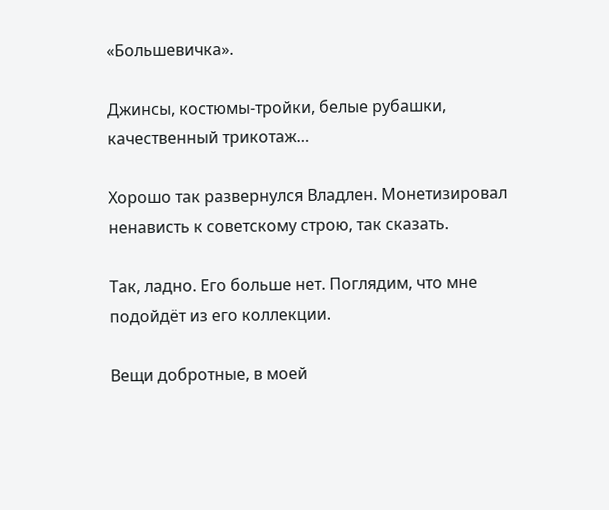«Большевичка».

Джинсы, костюмы-тройки, белые рубашки, качественный трикотаж…

Хорошо так развернулся Владлен. Монетизировал ненависть к советскому строю, так сказать.

Так, ладно. Его больше нет. Поглядим, что мне подойдёт из его коллекции.

Вещи добротные, в моей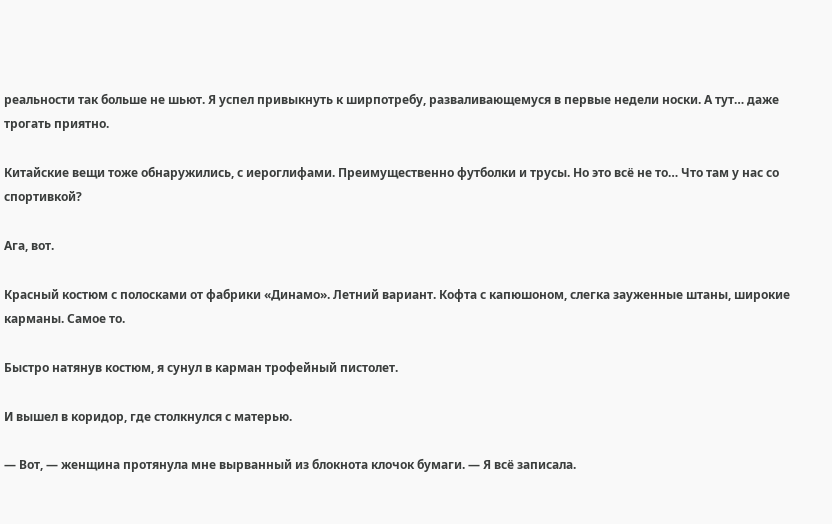реальности так больше не шьют. Я успел привыкнуть к ширпотребу, разваливающемуся в первые недели носки. А тут… даже трогать приятно.

Китайские вещи тоже обнаружились, с иероглифами. Преимущественно футболки и трусы. Но это всё не то… Что там у нас со спортивкой?

Ага, вот.

Красный костюм с полосками от фабрики «Динамо». Летний вариант. Кофта с капюшоном, слегка зауженные штаны, широкие карманы. Самое то.

Быстро натянув костюм, я сунул в карман трофейный пистолет.

И вышел в коридор, где столкнулся с матерью.

— Вот, — женщина протянула мне вырванный из блокнота клочок бумаги. — Я всё записала.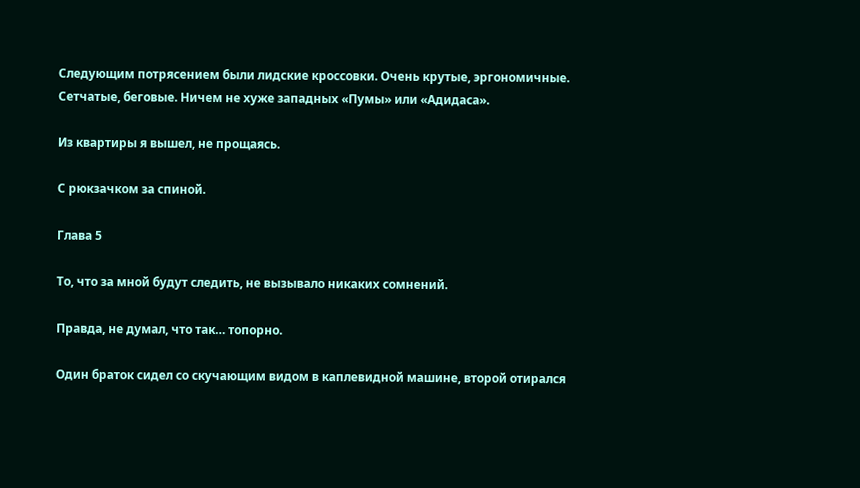Следующим потрясением были лидские кроссовки. Очень крутые, эргономичные. Сетчатые, беговые. Ничем не хуже западных «Пумы» или «Адидаса».

Из квартиры я вышел, не прощаясь.

С рюкзачком за спиной.

Глава 5

То, что за мной будут следить, не вызывало никаких сомнений.

Правда, не думал, что так… топорно.

Один браток сидел со скучающим видом в каплевидной машине, второй отирался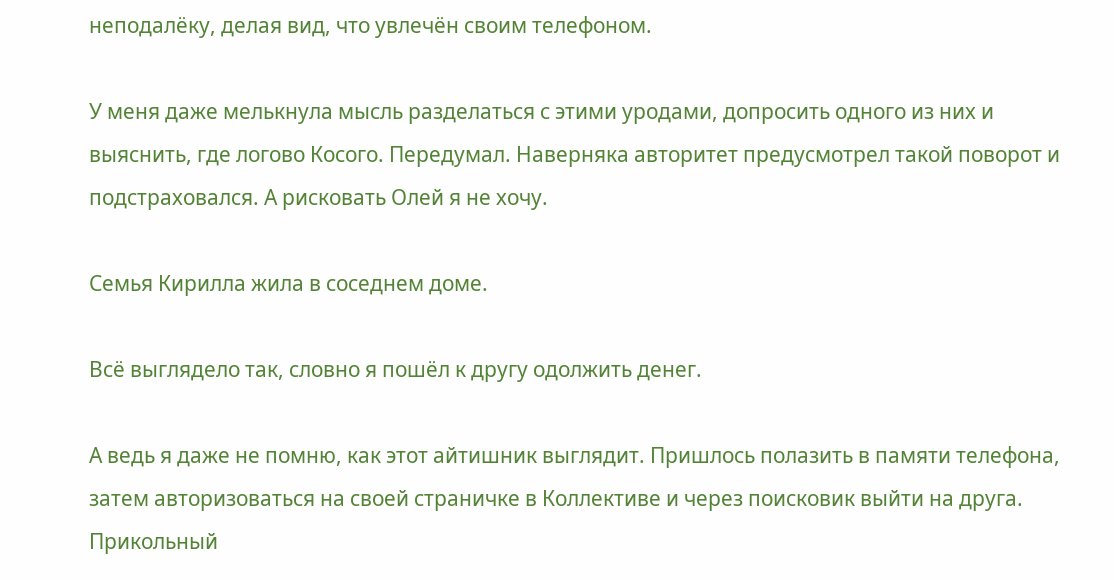неподалёку, делая вид, что увлечён своим телефоном.

У меня даже мелькнула мысль разделаться с этими уродами, допросить одного из них и выяснить, где логово Косого. Передумал. Наверняка авторитет предусмотрел такой поворот и подстраховался. А рисковать Олей я не хочу.

Семья Кирилла жила в соседнем доме.

Всё выглядело так, словно я пошёл к другу одолжить денег.

А ведь я даже не помню, как этот айтишник выглядит. Пришлось полазить в памяти телефона, затем авторизоваться на своей страничке в Коллективе и через поисковик выйти на друга. Прикольный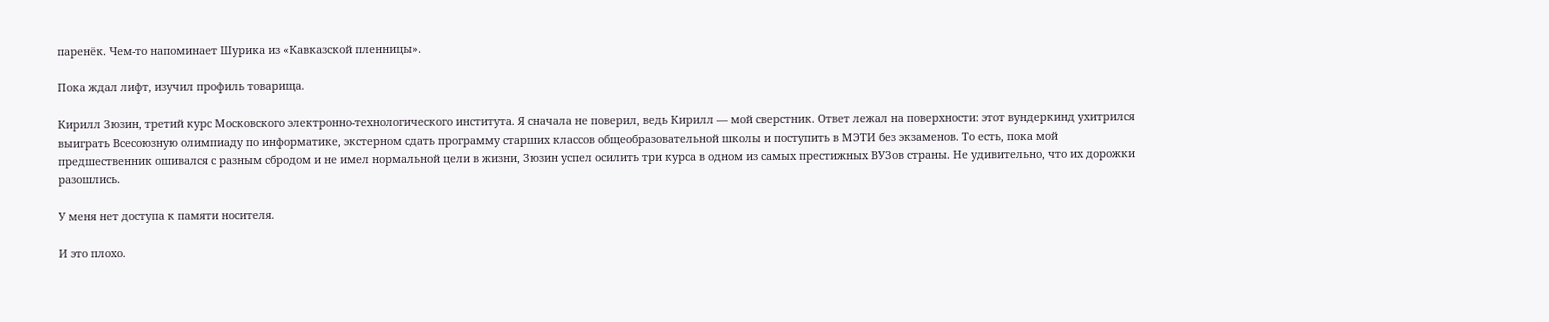паренёк. Чем-то напоминает Шурика из «Кавказской пленницы».

Пока ждал лифт, изучил профиль товарища.

Кирилл Зюзин, третий курс Московского электронно-технологического института. Я сначала не поверил, ведь Кирилл — мой сверстник. Ответ лежал на поверхности: этот вундеркинд ухитрился выиграть Всесоюзную олимпиаду по информатике, экстерном сдать программу старших классов общеобразовательной школы и поступить в МЭТИ без экзаменов. То есть, пока мой предшественник ошивался с разным сбродом и не имел нормальной цели в жизни, Зюзин успел осилить три курса в одном из самых престижных ВУЗов страны. Не удивительно, что их дорожки разошлись.

У меня нет доступа к памяти носителя.

И это плохо.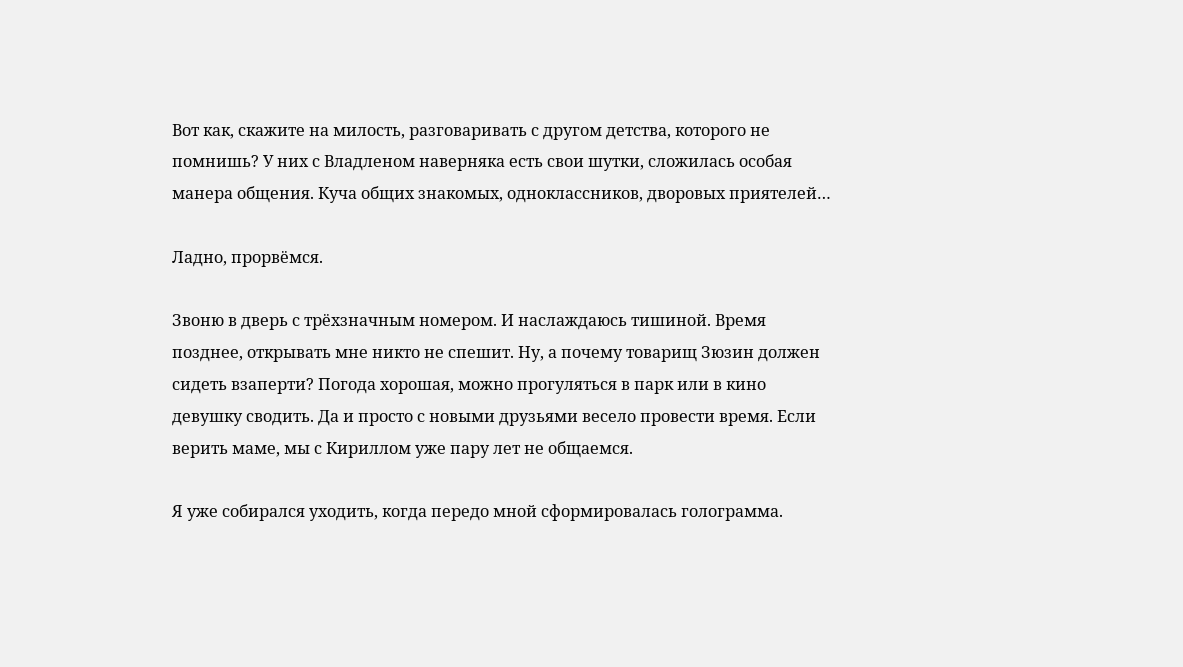Вот как, скажите на милость, разговаривать с другом детства, которого не помнишь? У них с Владленом наверняка есть свои шутки, сложилась особая манера общения. Куча общих знакомых, одноклассников, дворовых приятелей…

Ладно, прорвёмся.

Звоню в дверь с трёхзначным номером. И наслаждаюсь тишиной. Время позднее, открывать мне никто не спешит. Ну, а почему товарищ Зюзин должен сидеть взаперти? Погода хорошая, можно прогуляться в парк или в кино девушку сводить. Да и просто с новыми друзьями весело провести время. Если верить маме, мы с Кириллом уже пару лет не общаемся.

Я уже собирался уходить, когда передо мной сформировалась голограмма.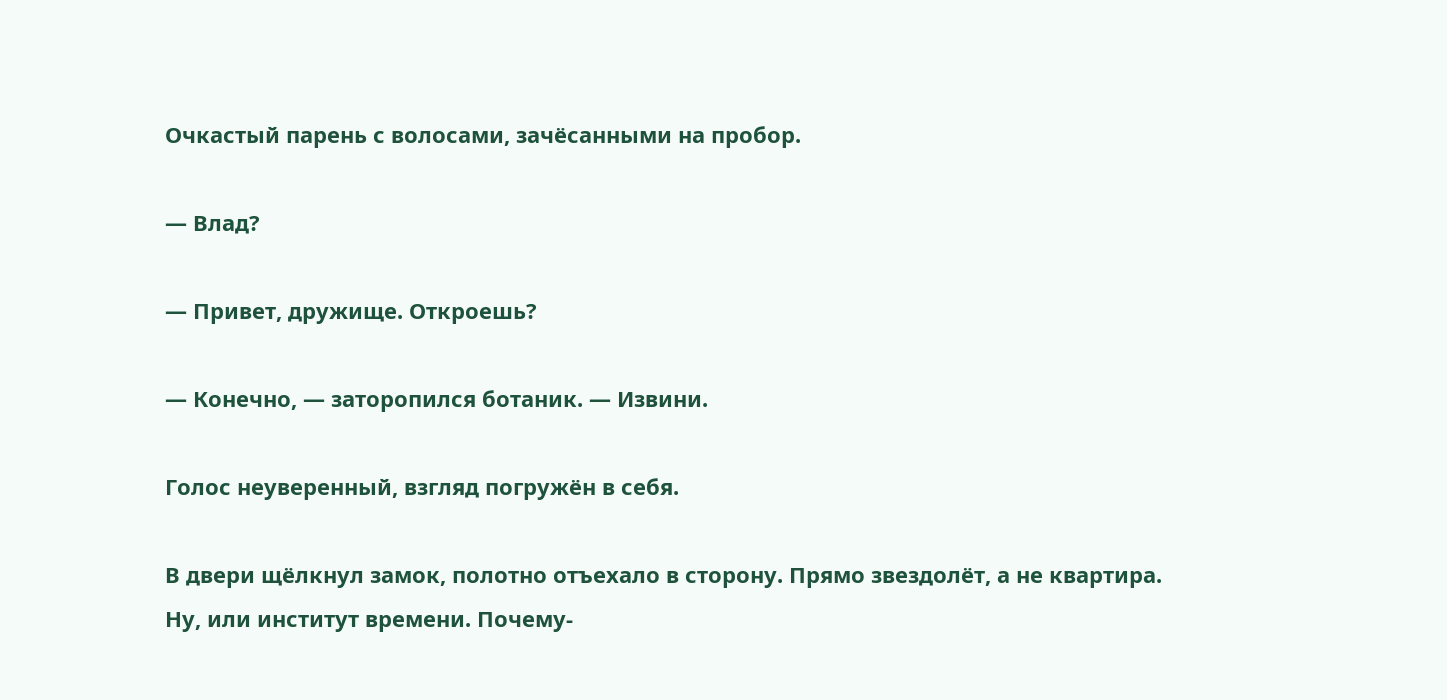Очкастый парень с волосами, зачёсанными на пробор.

— Влад?

— Привет, дружище. Откроешь?

— Конечно, — заторопился ботаник. — Извини.

Голос неуверенный, взгляд погружён в себя.

В двери щёлкнул замок, полотно отъехало в сторону. Прямо звездолёт, а не квартира. Ну, или институт времени. Почему-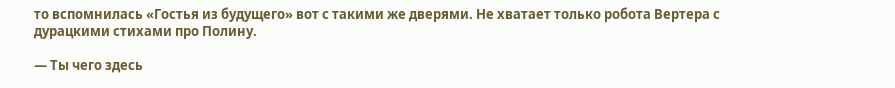то вспомнилась «Гостья из будущего» вот с такими же дверями. Не хватает только робота Вертера с дурацкими стихами про Полину.

— Ты чего здесь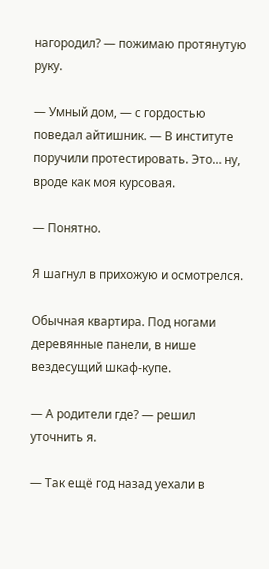нагородил? — пожимаю протянутую руку.

— Умный дом, — с гордостью поведал айтишник. — В институте поручили протестировать. Это… ну, вроде как моя курсовая.

— Понятно.

Я шагнул в прихожую и осмотрелся.

Обычная квартира. Под ногами деревянные панели, в нише вездесущий шкаф-купе.

— А родители где? — решил уточнить я.

— Так ещё год назад уехали в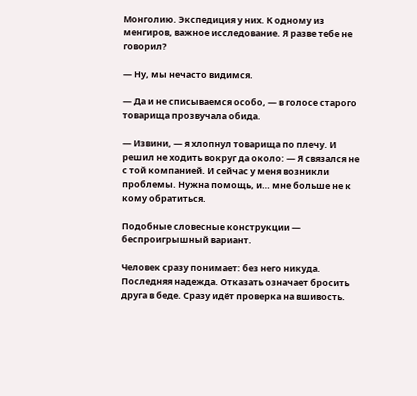Монголию. Экспедиция у них. К одному из менгиров, важное исследование. Я разве тебе не говорил?

— Ну, мы нечасто видимся.

— Да и не списываемся особо, — в голосе старого товарища прозвучала обида.

— Извини, — я хлопнул товарища по плечу. И решил не ходить вокруг да около: — Я связался не с той компанией. И сейчас у меня возникли проблемы. Нужна помощь, и… мне больше не к кому обратиться.

Подобные словесные конструкции — беспроигрышный вариант.

Человек сразу понимает: без него никуда. Последняя надежда. Отказать означает бросить друга в беде. Сразу идёт проверка на вшивость.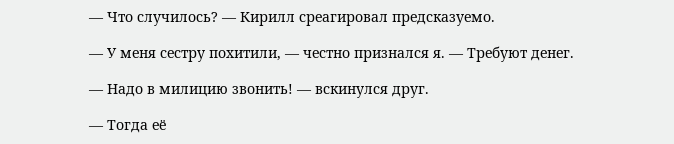— Что случилось? — Кирилл среагировал предсказуемо.

— У меня сестру похитили, — честно признался я. — Требуют денег.

— Надо в милицию звонить! — вскинулся друг.

— Тогда её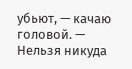убьют, — качаю головой. — Нельзя никуда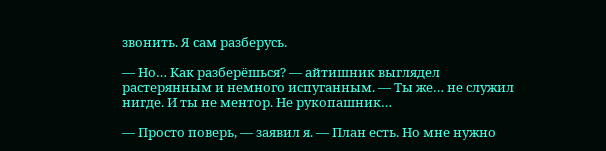звонить. Я сам разберусь.

— Но… Как разберёшься? — айтишник выглядел растерянным и немного испуганным. — Ты же… не служил нигде. И ты не ментор. Не рукопашник…

— Просто поверь, — заявил я. — План есть. Но мне нужно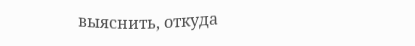выяснить, откуда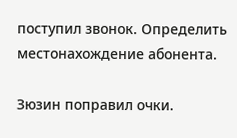поступил звонок. Определить местонахождение абонента.

Зюзин поправил очки.